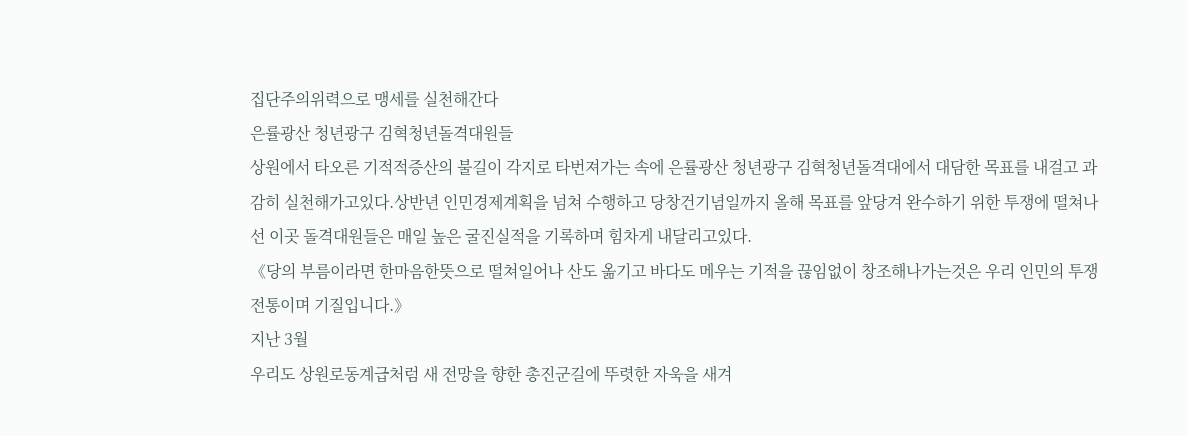집단주의위력으로 맹세를 실천해간다
은률광산 청년광구 김혁청년돌격대원들
상원에서 타오른 기적적증산의 불길이 각지로 타번져가는 속에 은률광산 청년광구 김혁청년돌격대에서 대담한 목표를 내걸고 과감히 실천해가고있다.상반년 인민경제계획을 넘쳐 수행하고 당창건기념일까지 올해 목표를 앞당겨 완수하기 위한 투쟁에 떨쳐나선 이곳 돌격대원들은 매일 높은 굴진실적을 기록하며 힘차게 내달리고있다.
《당의 부름이라면 한마음한뜻으로 떨쳐일어나 산도 옮기고 바다도 메우는 기적을 끊임없이 창조해나가는것은 우리 인민의 투쟁전통이며 기질입니다.》
지난 3월
우리도 상원로동계급처럼 새 전망을 향한 총진군길에 뚜렷한 자욱을 새겨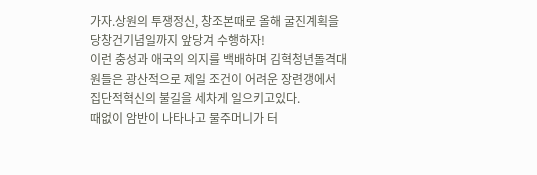가자.상원의 투쟁정신, 창조본때로 올해 굴진계획을 당창건기념일까지 앞당겨 수행하자!
이런 충성과 애국의 의지를 백배하며 김혁청년돌격대원들은 광산적으로 제일 조건이 어려운 장련갱에서 집단적혁신의 불길을 세차게 일으키고있다.
때없이 암반이 나타나고 물주머니가 터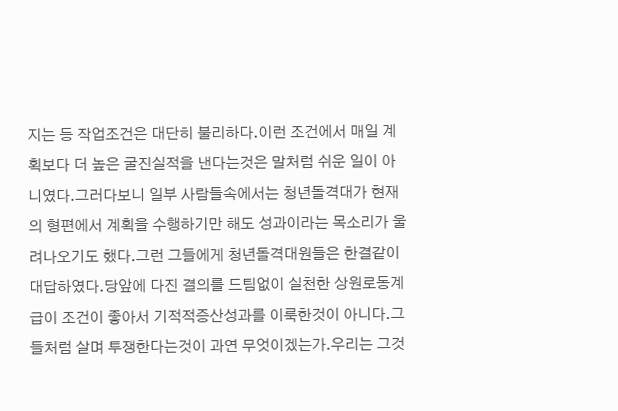지는 등 작업조건은 대단히 불리하다.이런 조건에서 매일 계획보다 더 높은 굴진실적을 낸다는것은 말처럼 쉬운 일이 아니였다.그러다보니 일부 사람들속에서는 청년돌격대가 현재의 형편에서 계획을 수행하기만 해도 성과이라는 목소리가 울려나오기도 했다.그런 그들에게 청년돌격대원들은 한결같이 대답하였다.당앞에 다진 결의를 드팀없이 실천한 상원로동계급이 조건이 좋아서 기적적증산성과를 이룩한것이 아니다.그들처럼 살며 투쟁한다는것이 과연 무엇이겠는가.우리는 그것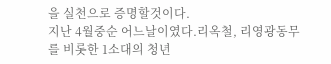을 실천으로 증명할것이다.
지난 4월중순 어느날이였다.리옥철, 리영광동무를 비롯한 1소대의 청년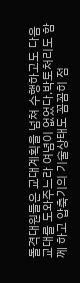돌격대원들은 교대계획을 넘쳐 수행하고도 다음교대를 도와주느라 여념이 없었다.박토처리도 함께 하고 압축기의 기술상태도 꼼꼼히 점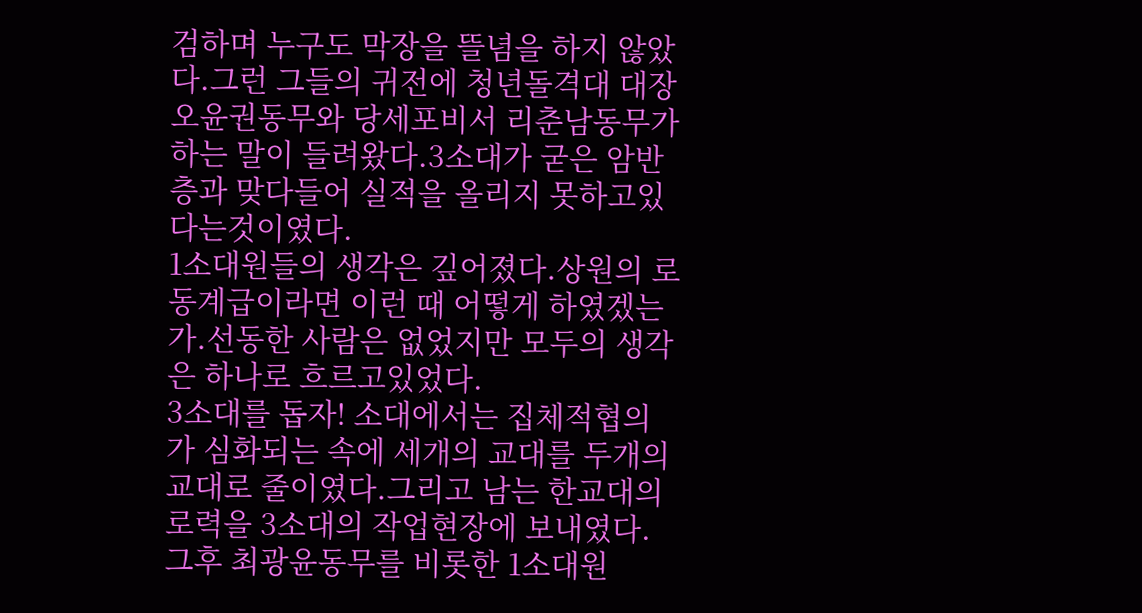검하며 누구도 막장을 뜰념을 하지 않았다.그런 그들의 귀전에 청년돌격대 대장 오윤권동무와 당세포비서 리춘남동무가 하는 말이 들려왔다.3소대가 굳은 암반층과 맞다들어 실적을 올리지 못하고있다는것이였다.
1소대원들의 생각은 깊어졌다.상원의 로동계급이라면 이런 때 어떻게 하였겠는가.선동한 사람은 없었지만 모두의 생각은 하나로 흐르고있었다.
3소대를 돕자! 소대에서는 집체적협의가 심화되는 속에 세개의 교대를 두개의 교대로 줄이였다.그리고 남는 한교대의 로력을 3소대의 작업현장에 보내였다.그후 최광윤동무를 비롯한 1소대원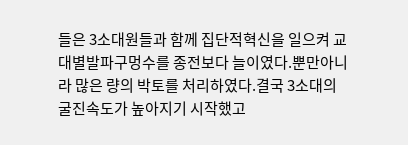들은 3소대원들과 함께 집단적혁신을 일으켜 교대별발파구멍수를 종전보다 늘이였다.뿐만아니라 많은 량의 박토를 처리하였다.결국 3소대의 굴진속도가 높아지기 시작했고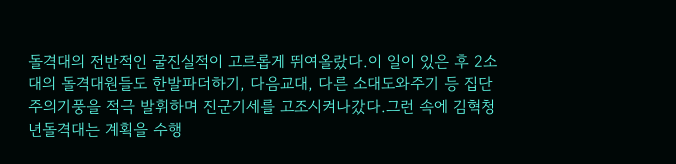돌격대의 전반적인 굴진실적이 고르롭게 뛰여올랐다.이 일이 있은 후 2소대의 돌격대원들도 한발파더하기, 다음교대, 다른 소대도와주기 등 집단주의기풍을 적극 발휘하며 진군기세를 고조시켜나갔다.그런 속에 김혁청년돌격대는 계획을 수행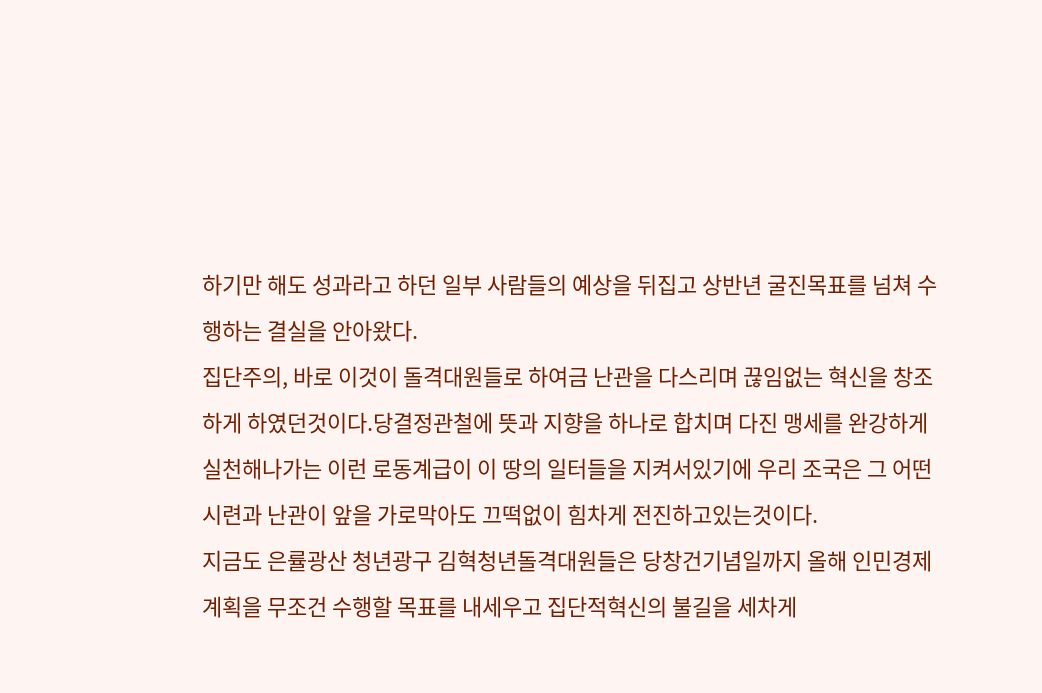하기만 해도 성과라고 하던 일부 사람들의 예상을 뒤집고 상반년 굴진목표를 넘쳐 수행하는 결실을 안아왔다.
집단주의, 바로 이것이 돌격대원들로 하여금 난관을 다스리며 끊임없는 혁신을 창조하게 하였던것이다.당결정관철에 뜻과 지향을 하나로 합치며 다진 맹세를 완강하게 실천해나가는 이런 로동계급이 이 땅의 일터들을 지켜서있기에 우리 조국은 그 어떤 시련과 난관이 앞을 가로막아도 끄떡없이 힘차게 전진하고있는것이다.
지금도 은률광산 청년광구 김혁청년돌격대원들은 당창건기념일까지 올해 인민경제계획을 무조건 수행할 목표를 내세우고 집단적혁신의 불길을 세차게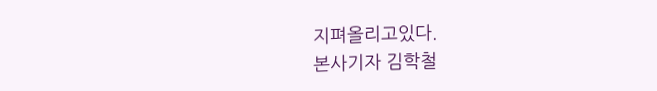지펴올리고있다.
본사기자 김학철